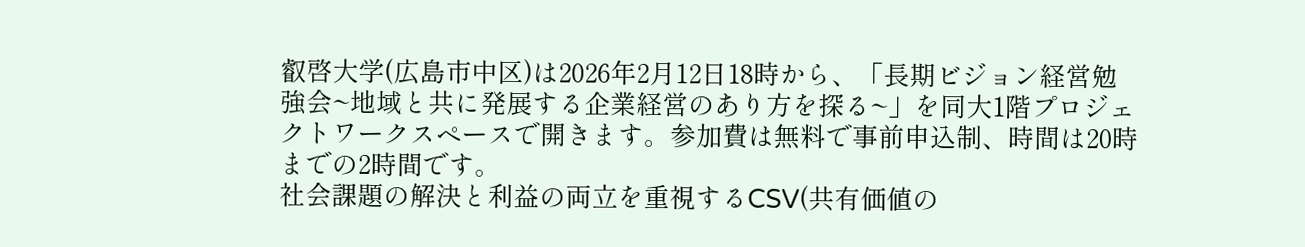叡啓大学(広島市中区)は2026年2月12日18時から、「長期ビジョン経営勉強会~地域と共に発展する企業経営のあり方を探る~」を同大1階プロジェクトワークスペースで開きます。参加費は無料で事前申込制、時間は20時までの2時間です。
社会課題の解決と利益の両立を重視するCSV(共有価値の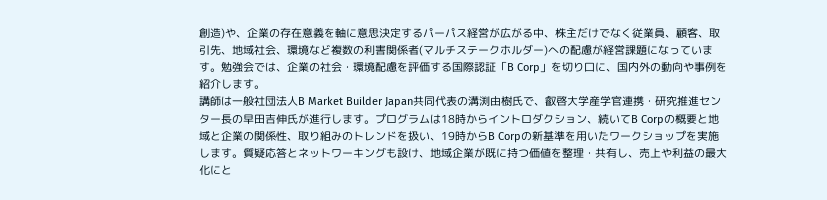創造)や、企業の存在意義を軸に意思決定するパーパス経営が広がる中、株主だけでなく従業員、顧客、取引先、地域社会、環境など複数の利害関係者(マルチステークホルダー)への配慮が経営課題になっています。勉強会では、企業の社会・環境配慮を評価する国際認証「B Corp」を切り口に、国内外の動向や事例を紹介します。
講師は一般社団法人B Market Builder Japan共同代表の溝渕由樹氏で、叡啓大学産学官連携・研究推進センター長の早田吉伸氏が進行します。プログラムは18時からイントロダクション、続いてB Corpの概要と地域と企業の関係性、取り組みのトレンドを扱い、19時からB Corpの新基準を用いたワークショップを実施します。質疑応答とネットワーキングも設け、地域企業が既に持つ価値を整理・共有し、売上や利益の最大化にと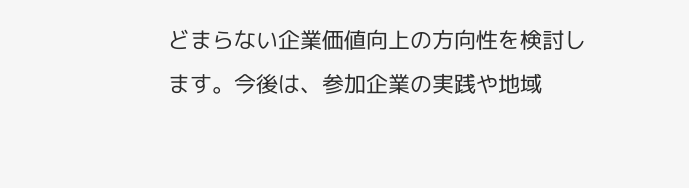どまらない企業価値向上の方向性を検討します。今後は、参加企業の実践や地域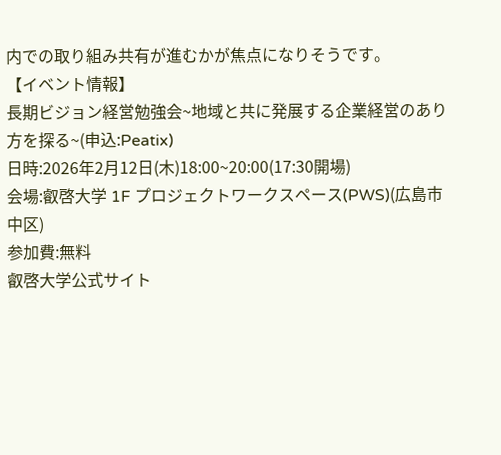内での取り組み共有が進むかが焦点になりそうです。
【イベント情報】
長期ビジョン経営勉強会~地域と共に発展する企業経営のあり方を探る~(申込:Peatix)
日時:2026年2月12日(木)18:00~20:00(17:30開場)
会場:叡啓大学 1F プロジェクトワークスペース(PWS)(広島市中区)
参加費:無料
叡啓大学公式サイト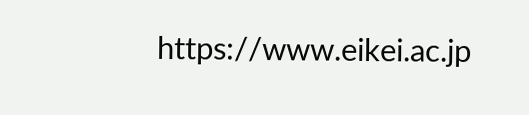https://www.eikei.ac.jp